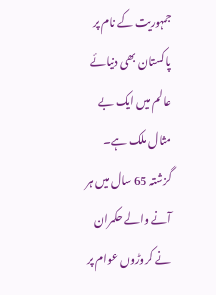جمہوریت کے نام پر
پاکستان بھی دنیائے عالم میں ایک بے مثال ملک ہے۔ گزشتہ 65 سال میں ہر آنے والے حکمران نے کروڑوں عوام پر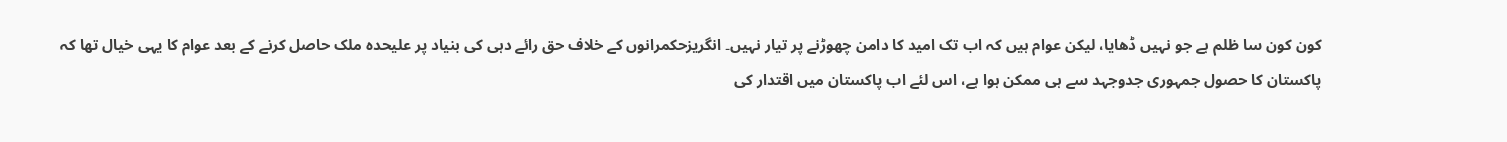کون کون سا ظلم ہے جو نہیں ڈھایا، لیکن عوام ہیں کہ اب تک امید کا دامن چھوڑنے پر تیار نہیں۔ انگریزحکمرانوں کے خلاف حق رائے دہی کی بنیاد پر علیحدہ ملک حاصل کرنے کے بعد عوام کا یہی خیال تھا کہ پاکستان کا حصول جمہوری جدوجہد سے ہی ممکن ہوا ہے، اس لئے اب پاکستان میں اقتدار کی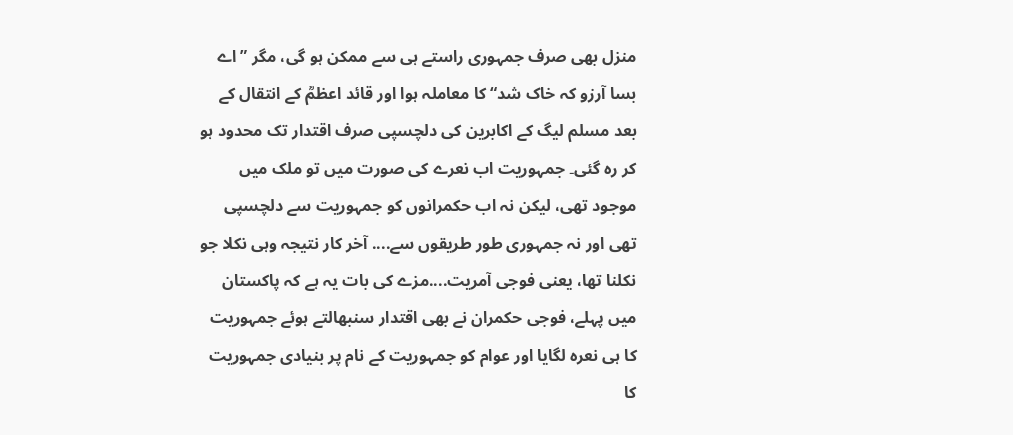منزل بھی صرف جمہوری راستے ہی سے ممکن ہو گی، مگر ”اے بسا آرزو کہ خاک شد“ کا معاملہ ہوا اور قائد اعظمؒ کے انتقال کے بعد مسلم لیگ کے اکابرین کی دلچسپی صرف اقتدار تک محدود ہو کر رہ گئی۔ جمہوریت اب نعرے کی صورت میں تو ملک میں موجود تھی، لیکن نہ اب حکمرانوں کو جمہوریت سے دلچسپی تھی اور نہ جمہوری طور طریقوں سے.... آخر کار نتیجہ وہی نکلا جو نکلنا تھا، یعنی فوجی آمریت....مزے کی بات یہ ہے کہ پاکستان میں پہلے، فوجی حکمران نے بھی اقتدار سنبھالتے ہوئے جمہوریت کا ہی نعرہ لگایا اور عوام کو جمہوریت کے نام پر بنیادی جمہوریت کا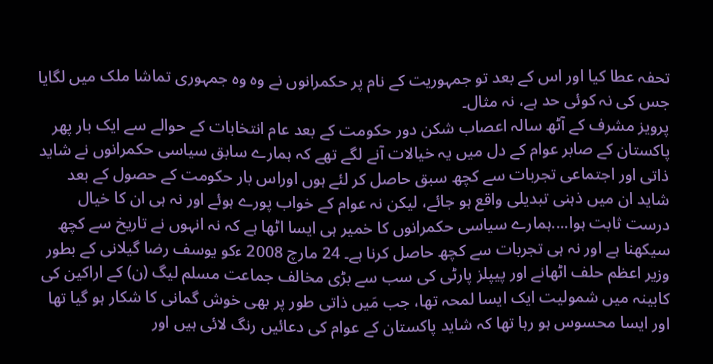تحفہ عطا کیا اور اس کے بعد تو جمہوریت کے نام پر حکمرانوں نے وہ وہ جمہوری تماشا ملک میں لگایا جس کی نہ کوئی حد ہے، نہ مثال۔
پرویز مشرف کے آٹھ سالہ اعصاب شکن دور حکومت کے بعد عام انتخابات کے حوالے سے ایک بار پھر پاکستان کے صابر عوام کے دل میں یہ خیالات آنے لگے تھے کہ ہمارے سابق سیاسی حکمرانوں نے شاید ذاتی اور اجتماعی تجربات سے کچھ سبق حاصل کر لئے ہوں اوراس بار حکومت کے حصول کے بعد شاید ان میں ذہنی تبدیلی واقع ہو جائے، لیکن نہ عوام کے خواب پورے ہوئے اور نہ ہی ان کا خیال درست ثابت ہوا....ہمارے سیاسی حکمرانوں کا خمیر ہی ایسا اٹھا ہے کہ نہ انہوں نے تاریخ سے کچھ سیکھنا ہے اور نہ ہی تجربات سے کچھ حاصل کرنا ہے۔ 24 مارچ 2008 ءکو یوسف رضا گیلانی کے بطور وزیر اعظم حلف اٹھانے اور پیپلز پارٹی کی سب سے بڑی مخالف جماعت مسلم لیگ (ن) کے اراکین کی کابینہ میں شمولیت ایک ایسا لمحہ تھا، جب مَیں ذاتی طور پر بھی خوش گمانی کا شکار ہو گیا تھا اور ایسا محسوس ہو رہا تھا کہ شاید پاکستان کے عوام کی دعائیں رنگ لائی ہیں اور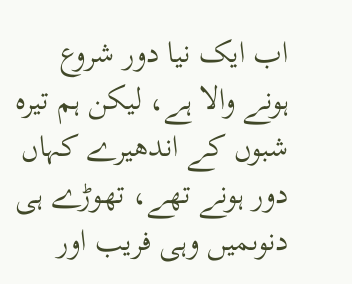اب ایک نیا دور شروع ہونے والا ہے، لیکن ہم تیرہ شبوں کے اندھیرے کہاں دور ہونے تھے، تھوڑے ہی دنوںمیں وہی فریب اور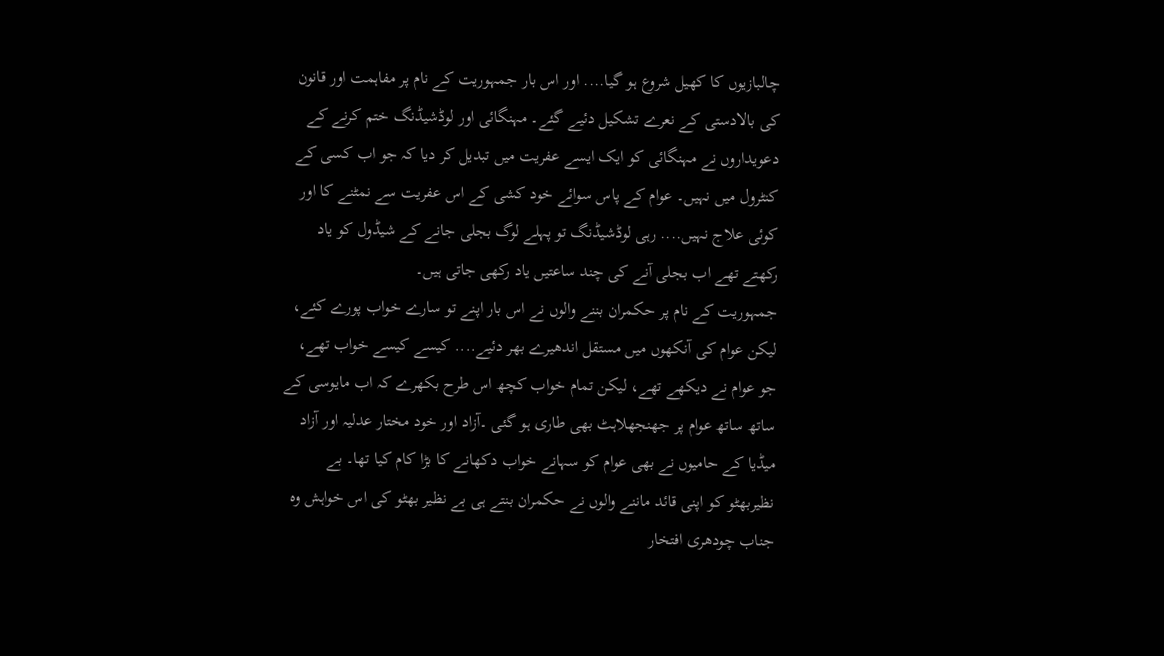چالبازیوں کا کھیل شروع ہو گیا.... اور اس بار جمہوریت کے نام پر مفاہمت اور قانون کی بالادستی کے نعرے تشکیل دئیے گئے۔ مہنگائی اور لوڈشیڈنگ ختم کرنے کے دعویداروں نے مہنگائی کو ایک ایسے عفریت میں تبدیل کر دیا کہ جو اب کسی کے کنٹرول میں نہیں۔ عوام کے پاس سوائے خود کشی کے اس عفریت سے نمٹنے کا اور کوئی علاج نہیں.... رہی لوڈشیڈنگ تو پہلے لوگ بجلی جانے کے شیڈول کو یاد رکھتے تھے اب بجلی آنے کی چند ساعتیں یاد رکھی جاتی ہیں۔
جمہوریت کے نام پر حکمران بننے والوں نے اس بار اپنے تو سارے خواب پورے کئے، لیکن عوام کی آنکھوں میں مستقل اندھیرے بھر دئیے.... کیسے کیسے خواب تھے، جو عوام نے دیکھے تھے، لیکن تمام خواب کچھ اس طرح بکھرے کہ اب مایوسی کے ساتھ ساتھ عوام پر جھنجھلاہٹ بھی طاری ہو گئی ۔آزاد اور خود مختار عدلیہ اور آزاد میڈیا کے حامیوں نے بھی عوام کو سہانے خواب دکھانے کا بڑا کام کیا تھا۔ بے نظیربھٹو کو اپنی قائد ماننے والوں نے حکمران بنتے ہی بے نظیر بھٹو کی اس خواہش وہ جناب چودھری افتخار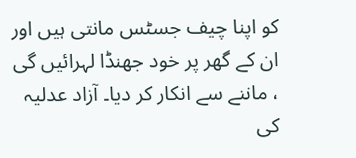کو اپنا چیف جسٹس مانتی ہیں اور ان کے گھر پر خود جھنڈا لہرائیں گی ، ماننے سے انکار کر دیا۔ آزاد عدلیہ کی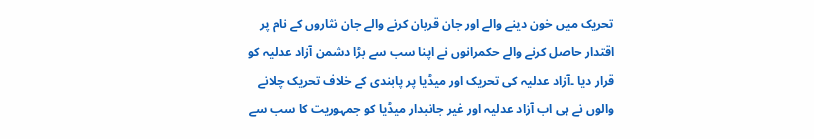تحریک میں خون دینے والے اور جان قربان کرنے والے جان نثاروں کے نام پر اقتدار حاصل کرنے والے حکمرانوں نے اپنا سب سے بڑا دشمن آزاد عدلیہ کو قرار دیا ۔آزاد عدلیہ کی تحریک اور میڈیا پر پابندی کے خلاف تحریک چلانے والوں نے ہی اب آزاد عدلیہ اور غیر جانبدار میڈیا کو جمہوریت کا سب سے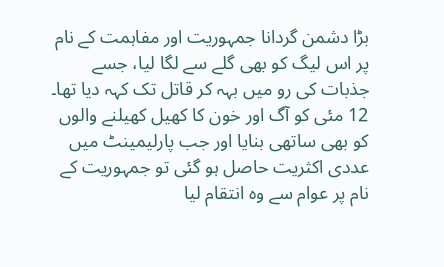بڑا دشمن گردانا جمہوریت اور مفاہمت کے نام پر اس لیگ کو بھی گلے سے لگا لیا، جسے جذبات کی رو میں بہہ کر قاتل تک کہہ دیا تھا۔ 12 مئی کو آگ اور خون کا کھیل کھیلنے والوں کو بھی ساتھی بنایا اور جب پارلیمینٹ میں عددی اکثریت حاصل ہو گئی تو جمہوریت کے نام پر عوام سے وہ انتقام لیا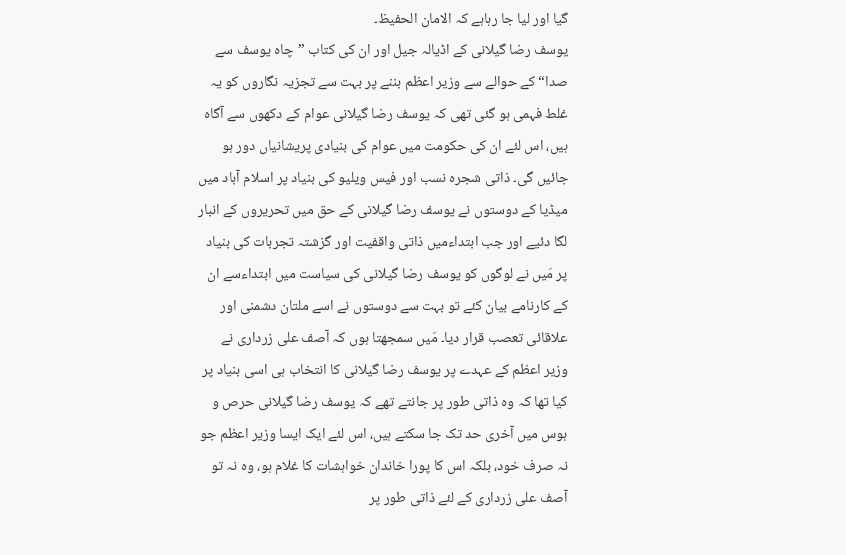گیا اور لیا جا رہاہے کہ الامان الحفیظ۔
یوسف رضا گیلانی کے اڈیالہ جیل اور ان کی کتاب ”چاہ یوسف سے صدا“ کے حوالے سے وزیر اعظم بننے پر بہت سے تجزیہ نگاروں کو یہ غلط فہمی ہو گئی تھی کہ یوسف رضا گیلانی عوام کے دکھوں سے آگاہ ہیں، اس لئے ان کی حکومت میں عوام کی بنیادی پریشانیاں دور ہو جائیں گی۔ ذاتی شجرہ نسب اور فیس ویلیو کی بنیاد پر اسلام آباد میں میڈیا کے دوستوں نے یوسف رضا گیلانی کے حق میں تحریروں کے انبار لگا دئیے اور جب ابتداءمیں ذاتی واقفیت اور گزشتہ تجربات کی بنیاد پر مَیں نے لوگوں کو یوسف رضا گیلانی کی سیاست میں ابتداءسے ان کے کارنامے بیان کئے تو بہت سے دوستوں نے اسے ملتان دشمنی اور علاقائی تعصب قرار دیا۔ مَیں سمجھتا ہوں کہ آصف علی زرداری نے وزیر اعظم کے عہدے پر یوسف رضا گیلانی کا انتخاب ہی اسی بنیاد پر کیا تھا کہ وہ ذاتی طور پر جانتے تھے کہ یوسف رضا گیلانی حرص و ہوس میں آخری حد تک جا سکتے ہیں، اس لئے ایک ایسا وزیر اعظم جو نہ صرف خود، بلکہ اس کا پورا خاندان خواہشات کا غلام ہو، وہ نہ تو آصف علی زرداری کے لئے ذاتی طور پر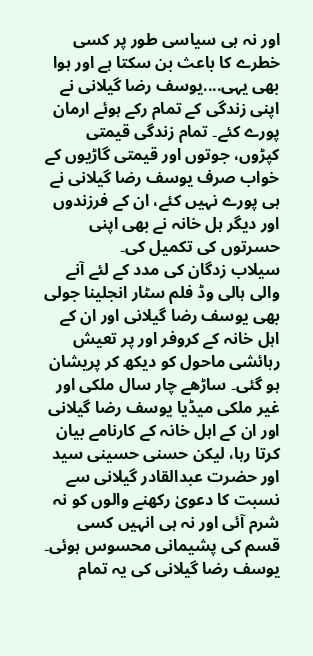اور نہ ہی سیاسی طور پر کسی خطرے کا باعث بن سکتا ہے اور ہوا بھی یہی....یوسف رضا گیلانی نے اپنی زندگی کے تمام رکے ہوئے ارمان پورے کئے۔ تمام زندگی قیمتی کپڑوں، جوتوں اور قیمتی گاڑیوں کے خواب صرف یوسف رضا گیلانی نے ہی پورے نہیں کئے، ان کے فرزندوں اور دیگر ہل خانہ نے بھی اپنی حسرتوں کی تکمیل کی۔
سیلاب زدگان کی مدد کے لئے آنے والی ہالی وڈ فلم سٹار انجلینا جولی بھی یوسف رضا گیلانی اور ان کے اہل خانہ کے کروفر اور پر تعیش رہائشی ماحول کو دیکھ کر پریشان ہو گئی۔ ساڑھے چار سال ملکی اور غیر ملکی میڈیا یوسف رضا گیلانی اور ان کے اہل خانہ کے کارنامے بیان کرتا رہا، لیکن حسنی حسینی سید اور حضرت عبدالقادر گیلانی سے نسبت کا دعویٰ رکھنے والوں کو نہ شرم آئی اور نہ ہی انہیں کسی قسم کی پشیمانی محسوس ہوئی۔ یوسف رضا گیلانی کی یہ تمام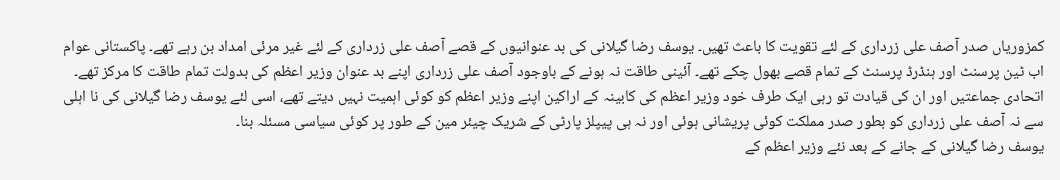کمزوریاں صدر آصف علی زرداری کے لئے تقویت کا باعث تھیں۔ یوسف رضا گیلانی کی بد عنوانیوں کے قصے آصف علی زرداری کے لئے غیر مرئی امداد بن رہے تھے۔ پاکستانی عوام اب ٹین پرسنٹ اور ہنڈرڈ پرسنٹ کے تمام قصے بھول چکے تھے۔ آئینی طاقت نہ ہونے کے باوجود آصف علی زرداری اپنے بد عنوان وزیر اعظم کی بدولت تمام طاقت کا مرکز تھے۔ اتحادی جماعتیں اور ان کی قیادت تو رہی ایک طرف خود وزیر اعظم کی کابینہ کے اراکین اپنے وزیر اعظم کو کوئی اہمیت نہیں دیتے تھے، اسی لئے یوسف رضا گیلانی کی نا اہلی سے نہ آصف علی زرداری کو بطور صدر مملکت کوئی پریشانی ہوئی اور نہ ہی پیپلز پارٹی کے شریک چیئر مین کے طور پر کوئی سیاسی مسئلہ بنا۔
یوسف رضا گیلانی کے جانے کے بعد نئے وزیر اعظم کے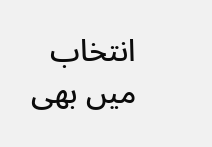انتخاب میں بھی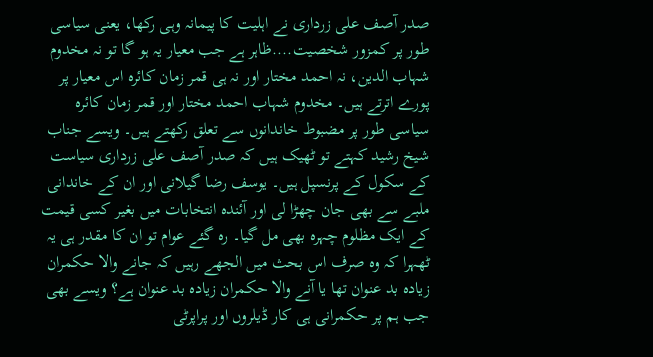صدر آصف علی زرداری نے اہلیت کا پیمانہ وہی رکھا، یعنی سیاسی طور پر کمزور شخصیت....ظاہر ہے جب معیار یہ ہو گا تو نہ مخدوم شہاب الدین، نہ احمد مختار اور نہ ہی قمر زمان کائرہ اس معیار پر پورے اترتے ہیں۔ مخدوم شہاب احمد مختار اور قمر زمان کائرہ سیاسی طور پر مضبوط خاندانوں سے تعلق رکھتے ہیں۔ ویسے جناب شیخ رشید کہتے تو ٹھیک ہیں کہ صدر آصف علی زرداری سیاست کے سکول کے پرنسپل ہیں۔ یوسف رضا گیلانی اور ان کے خاندانی ملبے سے بھی جان چھڑا لی اور آئندہ انتخابات میں بغیر کسی قیمت کے ایک مظلوم چہرہ بھی مل گیا۔ رہ گئے عوام تو ان کا مقدر ہی یہ ٹھہرا کہ وہ صرف اس بحث میں الجھے رہیں کہ جانے والا حکمران زیادہ بد عنوان تھا یا آنے والا حکمران زیادہ بد عنوان ہے؟ ویسے بھی جب ہم پر حکمرانی ہی کار ڈیلروں اور پراپرٹی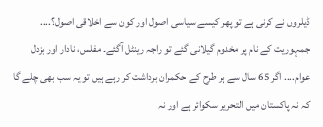ڈیلروں نے کرنی ہے تو پھر کیسے سیاسی اصول اور کون سے اخلاقی اصول؟.... جمہوریت کے نام پر مخدوم گیلانی گئے تو راجہ رینٹل آگئے۔ مفلس، نادار اور بزدل عوام.... اگر 65 سال سے ہر طرح کے حکمران برداشت کر رہے ہیں تو یہ سب بھی چلے گا کہ نہ پاکستان میں التحریر سکوائر ہے اور نہ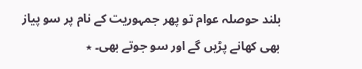بلند حوصلہ عوام تو پھر جمہوریت کے نام پر سو پیاز بھی کھانے پڑیں گے اور سو جوتے بھی۔ ٭